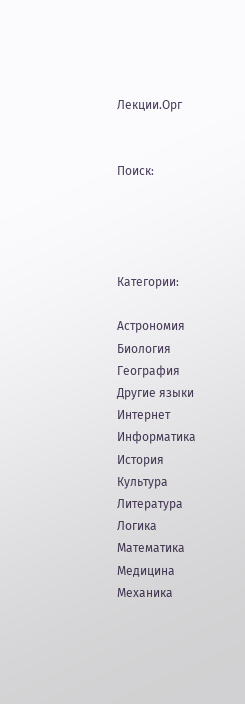Лекции.Орг


Поиск:




Категории:

Астрономия
Биология
География
Другие языки
Интернет
Информатика
История
Культура
Литература
Логика
Математика
Медицина
Механика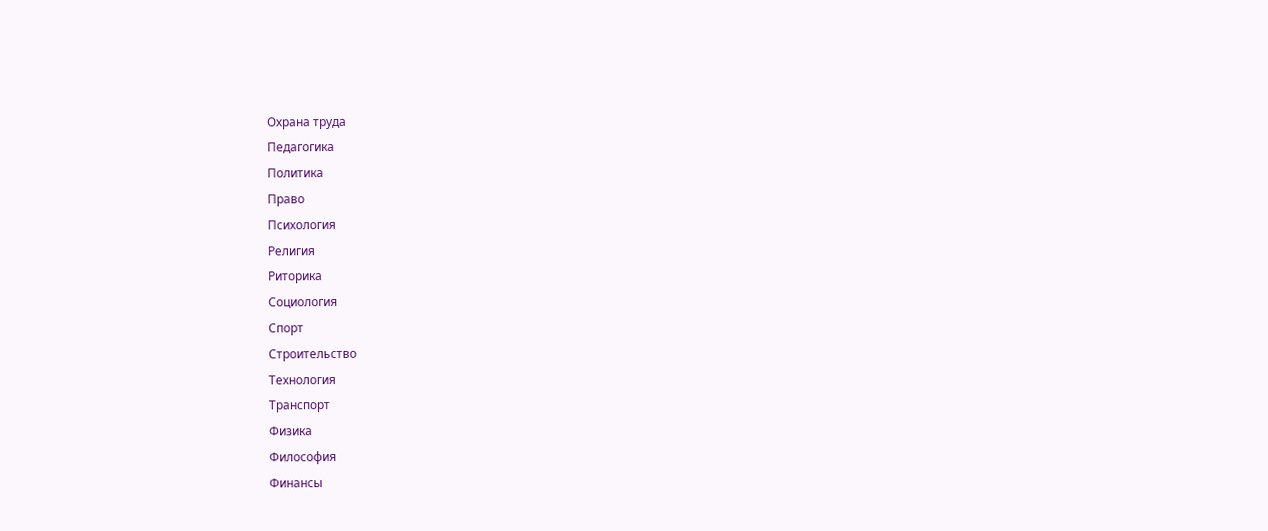Охрана труда
Педагогика
Политика
Право
Психология
Религия
Риторика
Социология
Спорт
Строительство
Технология
Транспорт
Физика
Философия
Финансы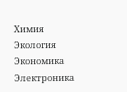Химия
Экология
Экономика
Электроника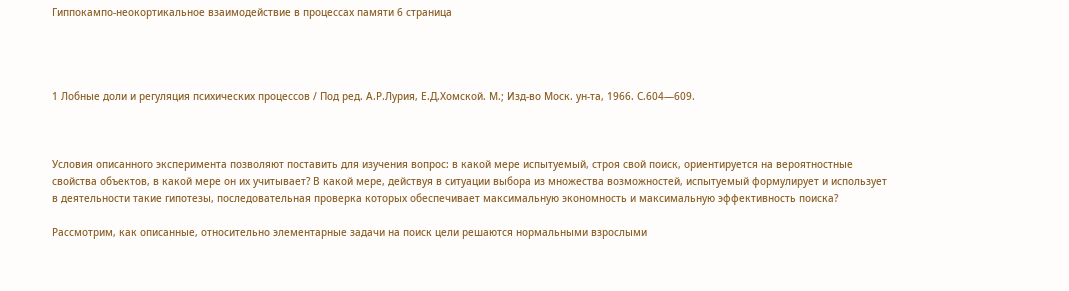Гиппокампо-неокортикальное взаимодействие в процессах памяти 6 страница




1 Лобные доли и регуляция психических процессов / Под ред. А.Р.Лурия, Е.Д.Хомской. М.; Изд-во Моск. ун-та, 1966. С.604—609.



Условия описанного эксперимента позволяют поставить для изучения вопрос: в какой мере испытуемый, строя свой поиск, ориентируется на вероятностные свойства объектов, в какой мере он их учитывает? В какой мере, действуя в ситуации выбора из множества возможностей, испытуемый формулирует и использует в деятельности такие гипотезы, последовательная проверка которых обеспечивает максимальную экономность и максимальную эффективность поиска?

Рассмотрим, как описанные, относительно элементарные задачи на поиск цели решаются нормальными взрослыми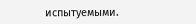испытуемыми.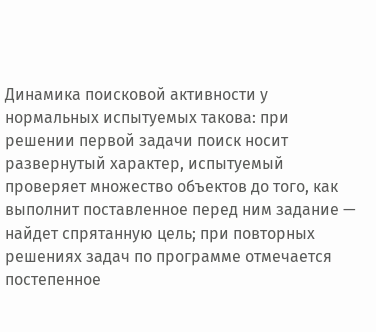Динамика поисковой активности у нормальных испытуемых такова: при решении первой задачи поиск носит развернутый характер, испытуемый проверяет множество объектов до того, как выполнит поставленное перед ним задание — найдет спрятанную цель; при повторных решениях задач по программе отмечается постепенное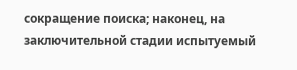сокращение поиска; наконец, на заключительной стадии испытуемый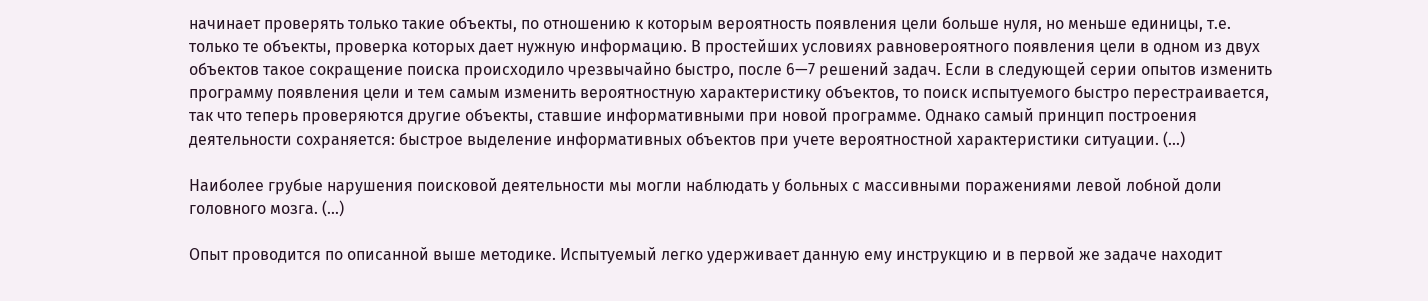начинает проверять только такие объекты, по отношению к которым вероятность появления цели больше нуля, но меньше единицы, т.е. только те объекты, проверка которых дает нужную информацию. В простейших условиях равновероятного появления цели в одном из двух объектов такое сокращение поиска происходило чрезвычайно быстро, после 6—7 решений задач. Если в следующей серии опытов изменить программу появления цели и тем самым изменить вероятностную характеристику объектов, то поиск испытуемого быстро перестраивается, так что теперь проверяются другие объекты, ставшие информативными при новой программе. Однако самый принцип построения деятельности сохраняется: быстрое выделение информативных объектов при учете вероятностной характеристики ситуации. (...)

Наиболее грубые нарушения поисковой деятельности мы могли наблюдать у больных с массивными поражениями левой лобной доли головного мозга. (...)

Опыт проводится по описанной выше методике. Испытуемый легко удерживает данную ему инструкцию и в первой же задаче находит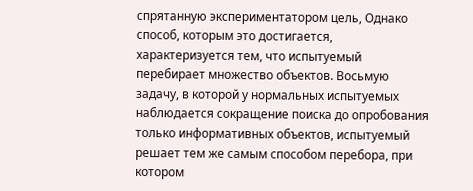спрятанную экспериментатором цель, Однако способ, которым это достигается, характеризуется тем, что испытуемый перебирает множество объектов. Восьмую задачу, в которой у нормальных испытуемых наблюдается сокращение поиска до опробования только информативных объектов, испытуемый решает тем же самым способом перебора, при котором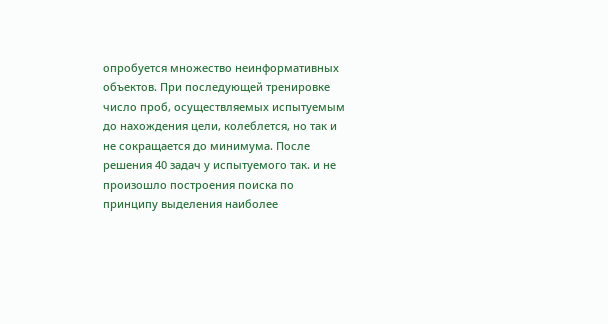опробуется множество неинформативных объектов. При последующей тренировке число проб, осуществляемых испытуемым до нахождения цели, колеблется, но так и не сокращается до минимума. После решения 40 задач у испытуемого так. и не произошло построения поиска по принципу выделения наиболее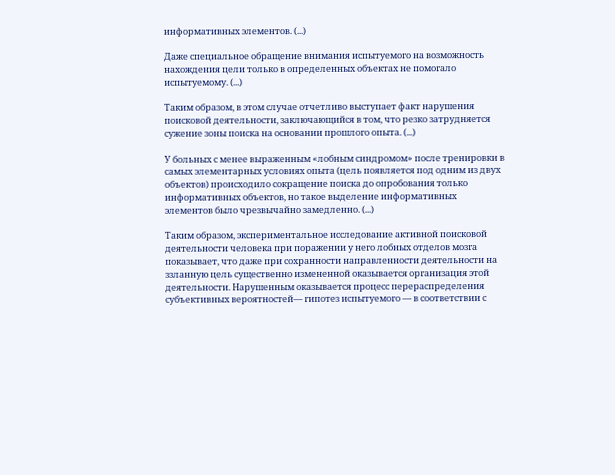информативных элементов. (...)

Даже специальное обращение внимания испытуемого на возможность нахождения цели только в определенных объектах не помогало испытуемому. (...)

Таким образом, в этом случае отчетливо выступает факт нарушения поисковой деятельности, заключающийся в том, что резко затрудняется сужение зоны поиска на основании прошлого опыта. (...)

У больных с менее выраженным «лобным синдромом» после тренировки в самых элементарных условиях опыта (цель появляется под одним из двух объектов) происходило сокращение поиска до опробования только информативных объектов, но такое выделение информативных элементов было чрезвычайно замедленно. (...)

Таким образом, экспериментальное исследование активной поисковой деятельности человека при поражении у него лобных отделов мозга показывает, что даже при сохранности направленности деятельности на ззланную цель существенно измененной оказывается организация этой деятельности. Нарушенным оказывается процесс перераспределения субъективных вероятностей— гипотез испытуемого — в соответствии с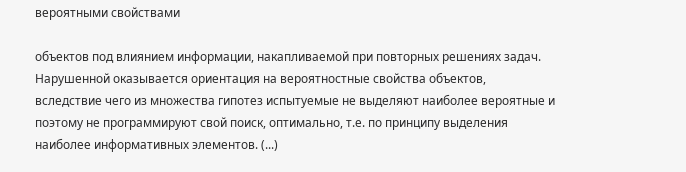вероятными свойствами

объектов под влиянием информации, накапливаемой при повторных решениях задач. Нарушенной оказывается ориентация на вероятностные свойства объектов, вследствие чего из множества гипотез испытуемые не выделяют наиболее вероятные и поэтому не программируют свой поиск, оптимально, т.е. по принципу выделения наиболее информативных элементов. (...)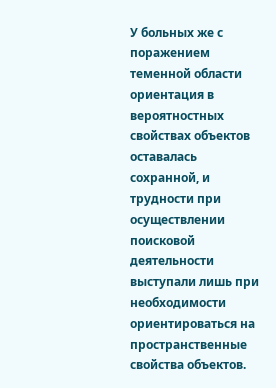У больных же с поражением теменной области ориентация в вероятностных свойствах объектов оставалась сохранной, и трудности при осуществлении поисковой деятельности выступали лишь при необходимости ориентироваться на пространственные свойства объектов.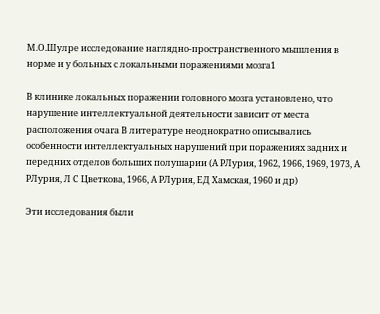М.О.Шулре исследование наглядно-пространственного мышления в норме и у больных с локальными поражениями мозга1

В клинике локальных поражении головного мозга установлено, что нарушение интеллектуальной деятельности зависит от места расположения очага В литературе неоднократно описывались особенности интеллектуальных нарушений при поражениях задних и передних отделов больших полушарии (А РЛурия, 1962, 1966, 1969, 1973, А РЛурия, Л С Цветкова, 1966, А РЛурия, ЕД Хамская, 1960 и др)

Эти исследования были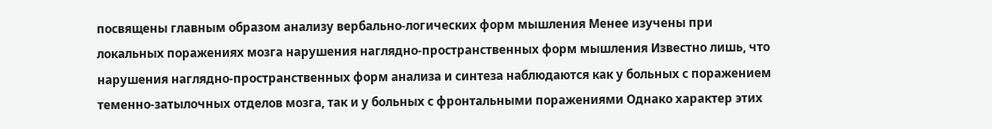посвящены главным образом анализу вербально-логических форм мышления Менее изучены при локальных поражениях мозга нарушения наглядно-пространственных форм мышления Известно лишь, что нарушения наглядно-пространственных форм анализа и синтеза наблюдаются как у больных с поражением теменно-затылочных отделов мозга, так и у больных с фронтальными поражениями Однако характер этих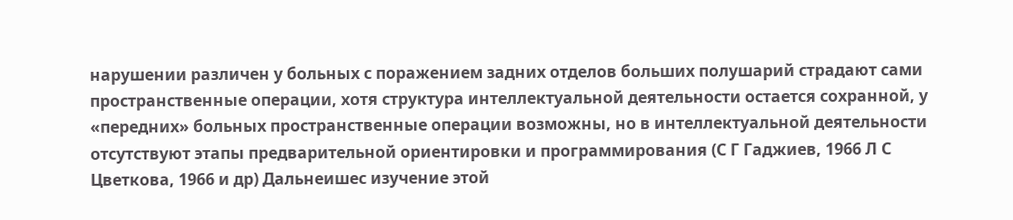нарушении различен у больных с поражением задних отделов больших полушарий страдают сами пространственные операции, хотя структура интеллектуальной деятельности остается сохранной, у «передних» больных пространственные операции возможны, но в интеллектуальной деятельности отсутствуют этапы предварительной ориентировки и программирования (С Г Гаджиев, 1966 Л С Цветкова, 1966 и др) Дальнеишес изучение этой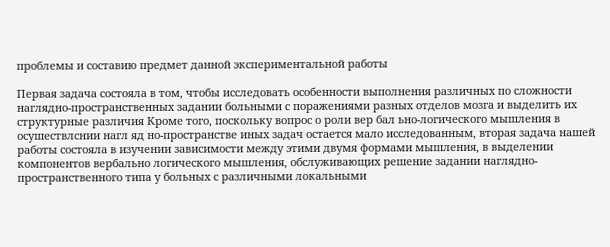проблемы и составию предмет данной экспериментальной работы

Первая задача состояла в том, чтобы исследовать особенности выполнения различных по сложности наглядно-пространственных задании больными с поражениями разных отделов мозга и выделить их структурные различия Кроме того, поскольку вопрос о роли вер бал ьно-логического мышления в осушествлснии нагл яд но-пространстве иных задач остается мало исследованным, вторая задача нашей работы состояла в изучении зависимости между этими двумя формами мышления, в выделении компонентов вербально логического мышления, обслуживающих решение задании наглядно-пространственного типа у больных с различными локальными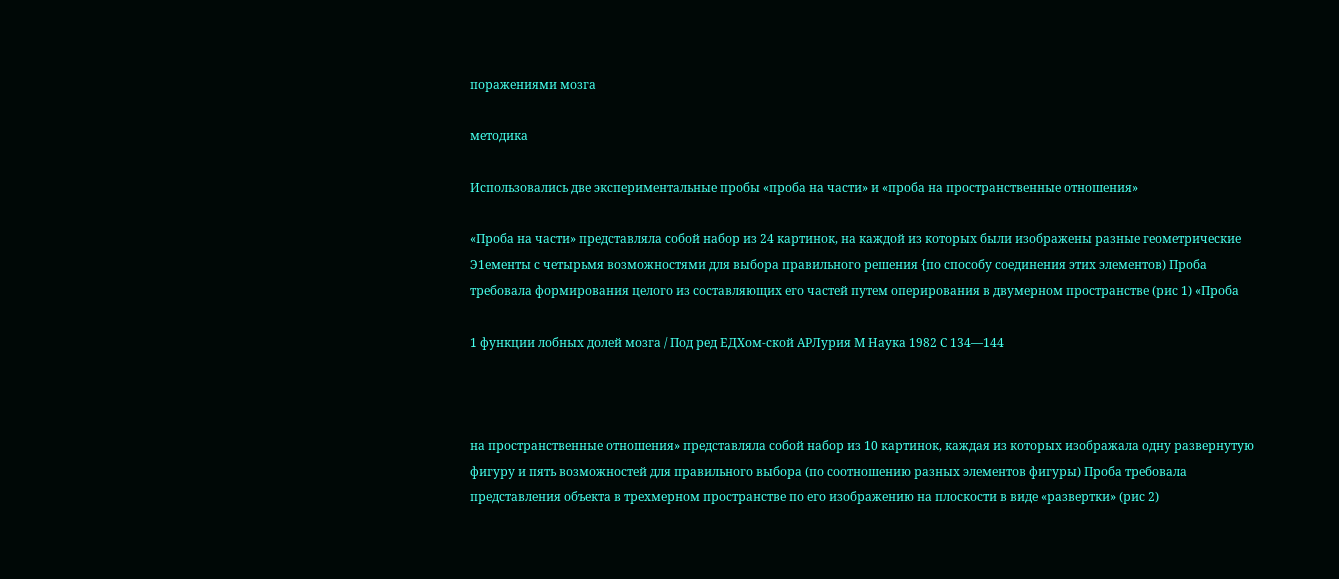поражениями мозга

методика

Использовались две экспериментальные пробы «проба на части» и «проба на пространственные отношения»

«Проба на части» представляла собой набор из 24 картинок, на каждой из которых были изображены разные геометрические Э1ементы с четырьмя возможностями для выбора правильного решения {по способу соединения этих элементов) Проба требовала формирования целого из составляющих его частей путем оперирования в двумерном пространстве (рис 1) «Проба

1 функции лобных долей мозга / Под ред ЕДХом-ской АРЛурия М Наука 1982 С 134—144



на пространственные отношения» представляла собой набор из 10 картинок, каждая из которых изображала одну развернутую фигуру и пять возможностей для правильного выбора (по соотношению разных элементов фигуры) Проба требовала представления объекта в трехмерном пространстве по его изображению на плоскости в виде «развертки» (рис 2)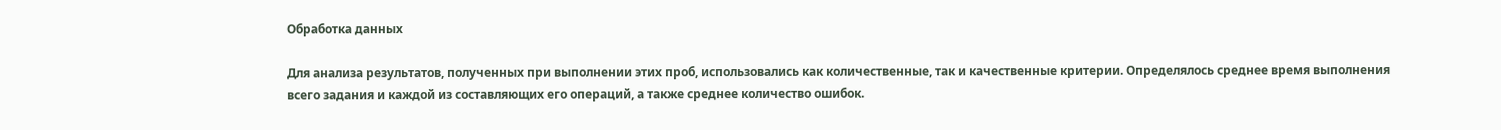Обработка данных

Для анализа результатов, полученных при выполнении этих проб, использовались как количественные, так и качественные критерии. Определялось среднее время выполнения всего задания и каждой из составляющих его операций, а также среднее количество ошибок.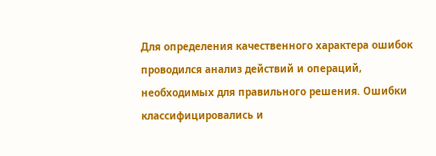Для определения качественного характера ошибок проводился анализ действий и операций, необходимых для правильного решения. Ошибки классифицировались и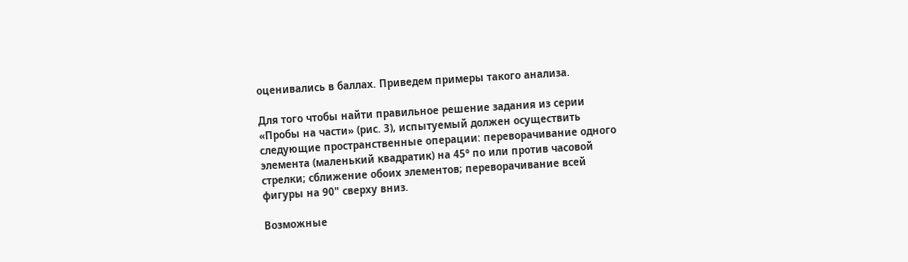оценивались в баллах. Приведем примеры такого анализа.

Для того чтобы найти правильное решение задания из серии «Пробы на части» (рис. 3), испытуемый должен осуществить следующие пространственные операции: переворачивание одного элемента (маленький квадратик) на 45° по или против часовой стрелки; сближение обоих элементов; переворачивание всей фигуры на 90" сверху вниз.

Возможные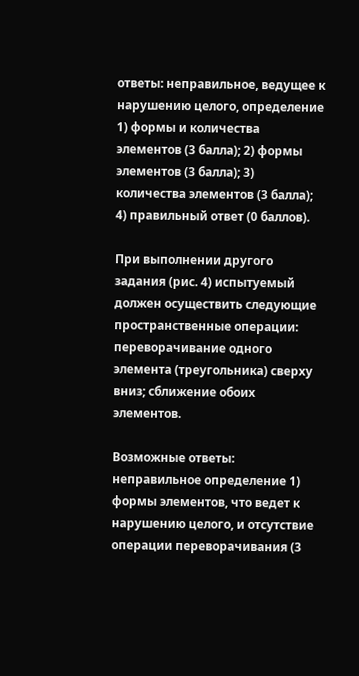ответы: неправильное, ведущее к нарушению целого, определение 1) формы и количества элементов (3 балла); 2) формы элементов (3 балла); 3) количества элементов (3 балла); 4) правильный ответ (0 баллов).

При выполнении другого задания (рис. 4) испытуемый должен осуществить следующие пространственные операции: переворачивание одного элемента (треугольника) сверху вниз; сближение обоих элементов.

Возможные ответы: неправильное определение 1) формы элементов, что ведет к нарушению целого, и отсутствие операции переворачивания (3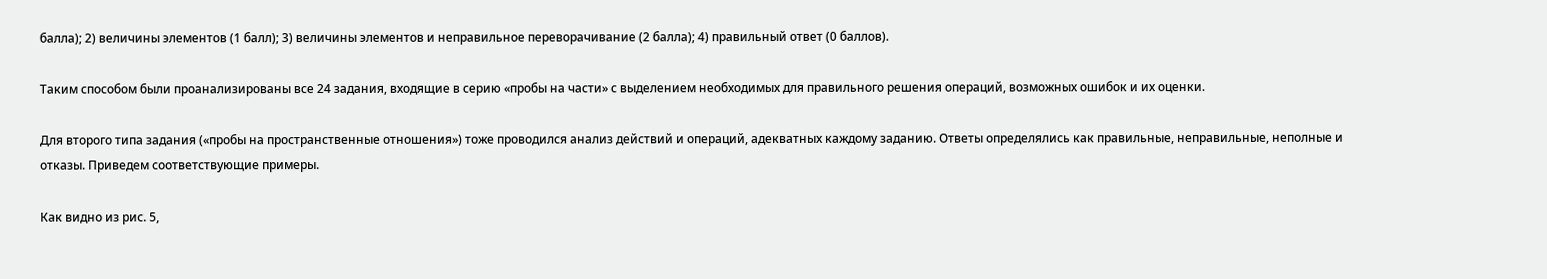балла); 2) величины элементов (1 балл); 3) величины элементов и неправильное переворачивание (2 балла); 4) правильный ответ (0 баллов).

Таким способом были проанализированы все 24 задания, входящие в серию «пробы на части» с выделением необходимых для правильного решения операций, возможных ошибок и их оценки.

Для второго типа задания («пробы на пространственные отношения») тоже проводился анализ действий и операций, адекватных каждому заданию. Ответы определялись как правильные, неправильные, неполные и отказы. Приведем соответствующие примеры.

Как видно из рис. 5,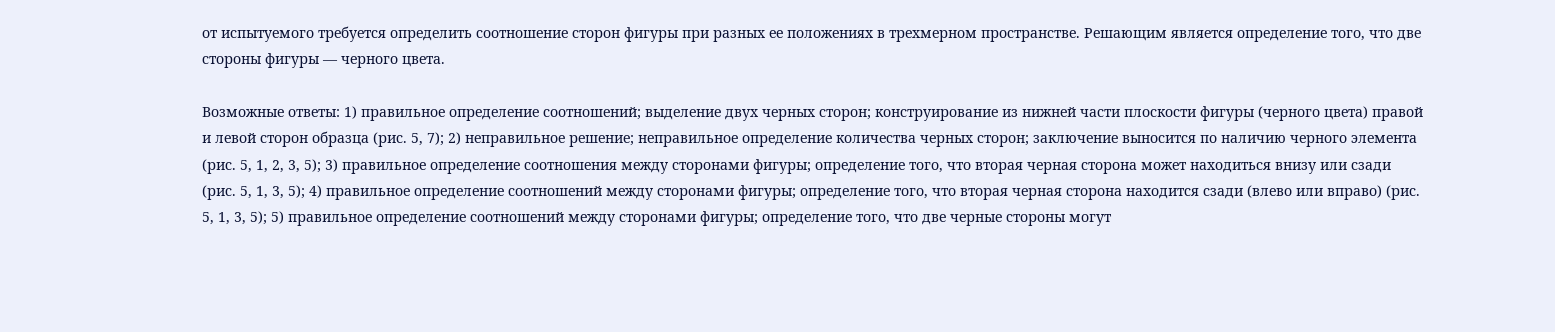от испытуемого требуется определить соотношение сторон фигуры при разных ее положениях в трехмерном пространстве. Решающим является определение того, что две стороны фигуры — черного цвета.

Возможные ответы: 1) правильное определение соотношений; выделение двух черных сторон; конструирование из нижней части плоскости фигуры (черного цвета) правой и левой сторон образца (рис. 5, 7); 2) неправильное решение; неправильное определение количества черных сторон; заключение выносится по наличию черного элемента (рис. 5, 1, 2, 3, 5); 3) правильное определение соотношения между сторонами фигуры; определение того, что вторая черная сторона может находиться внизу или сзади (рис. 5, 1, 3, 5); 4) правильное определение соотношений между сторонами фигуры; определение того, что вторая черная сторона находится сзади (влево или вправо) (рис. 5, 1, 3, 5); 5) правильное определение соотношений между сторонами фигуры; определение того, что две черные стороны могут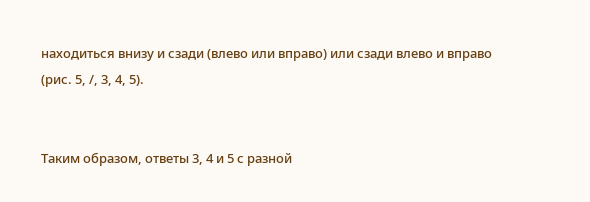находиться внизу и сзади (влево или вправо) или сзади влево и вправо (рис. 5, /, 3, 4, 5).


Таким образом, ответы 3, 4 и 5 с разной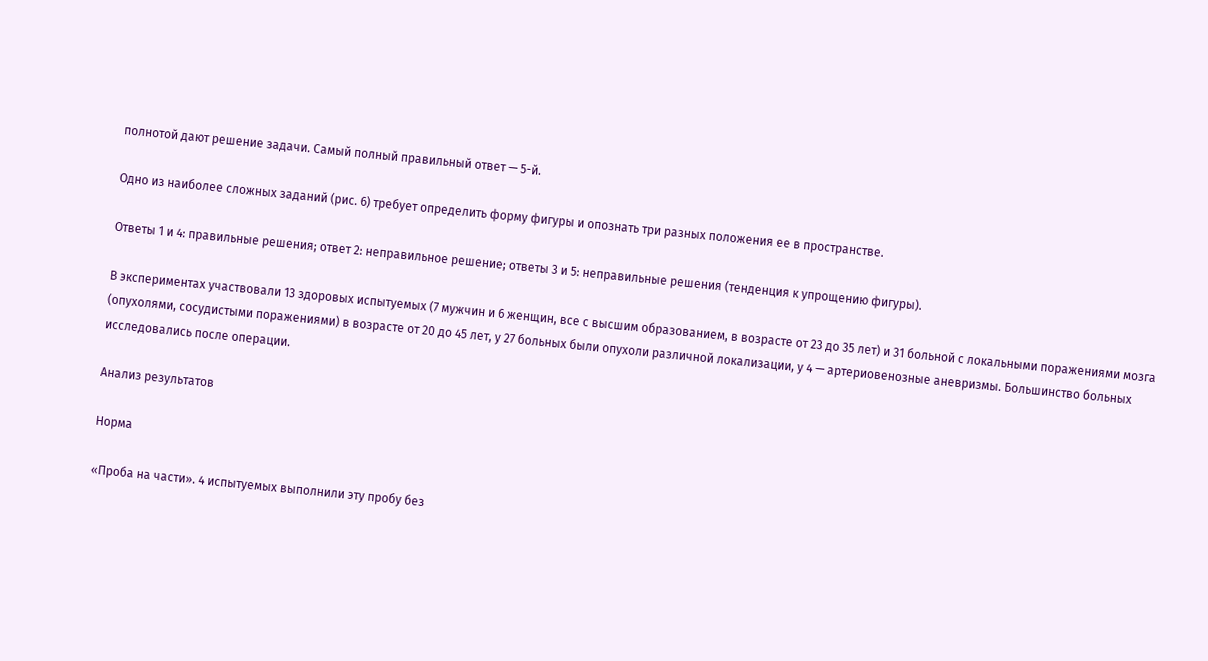полнотой дают решение задачи. Самый полный правильный ответ — 5-й.

Одно из наиболее сложных заданий (рис. 6) требует определить форму фигуры и опознать три разных положения ее в пространстве.

Ответы 1 и 4: правильные решения; ответ 2: неправильное решение; ответы 3 и 5: неправильные решения (тенденция к упрощению фигуры).

В экспериментах участвовали 13 здоровых испытуемых (7 мужчин и 6 женщин, все с высшим образованием, в возрасте от 23 до 35 лет) и 31 больной с локальными поражениями мозга (опухолями, сосудистыми поражениями) в возрасте от 20 до 45 лет, у 27 больных были опухоли различной локализации, у 4 — артериовенозные аневризмы. Большинство больных исследовались после операции.

Анализ результатов

Норма

«Проба на части». 4 испытуемых выполнили эту пробу без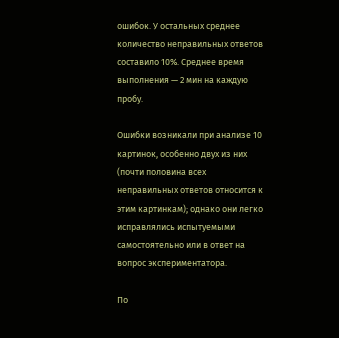ошибок. У остальных среднее количество неправильных ответов составило 10%. Среднее время выполнения — 2 мин на каждую пробу.

Ошибки возникали при анализе 10 картинок, особенно двух из них (почти половина всех неправильных ответов относится к этим картинкам); однако они легко исправлялись испытуемыми самостоятельно или в ответ на вопрос экспериментатора.

По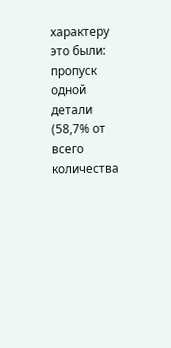характеру это были: пропуск одной детали (58,7% от всего количества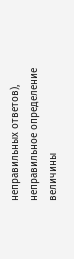неправильных ответов), неправильное определение величины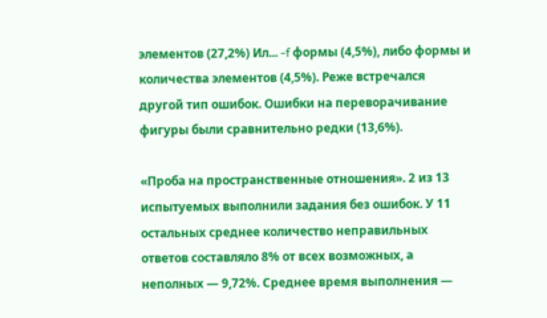элементов (27,2%) Ил... -f формы (4,5%), либо формы и количества элементов (4,5%). Реже встречался другой тип ошибок. Ошибки на переворачивание фигуры были сравнительно редки (13,6%).

«Проба на пространственные отношения». 2 из 13 испытуемых выполнили задания без ошибок. У 11 остальных среднее количество неправильных ответов составляло 8% от всех возможных, а неполных — 9,72%. Среднее время выполнения —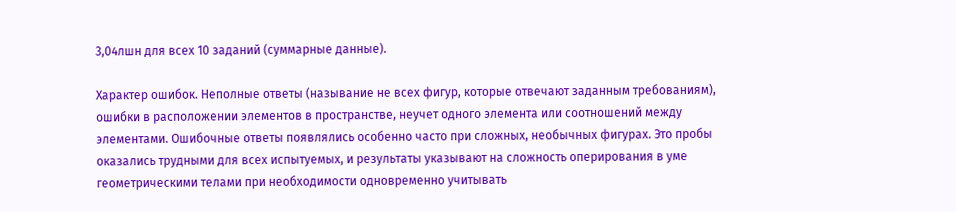3,04лшн для всех 10 заданий (суммарные данные).

Характер ошибок. Неполные ответы (называние не всех фигур, которые отвечают заданным требованиям), ошибки в расположении элементов в пространстве, неучет одного элемента или соотношений между элементами. Ошибочные ответы появлялись особенно часто при сложных, необычных фигурах. Это пробы оказались трудными для всех испытуемых, и результаты указывают на сложность оперирования в уме геометрическими телами при необходимости одновременно учитывать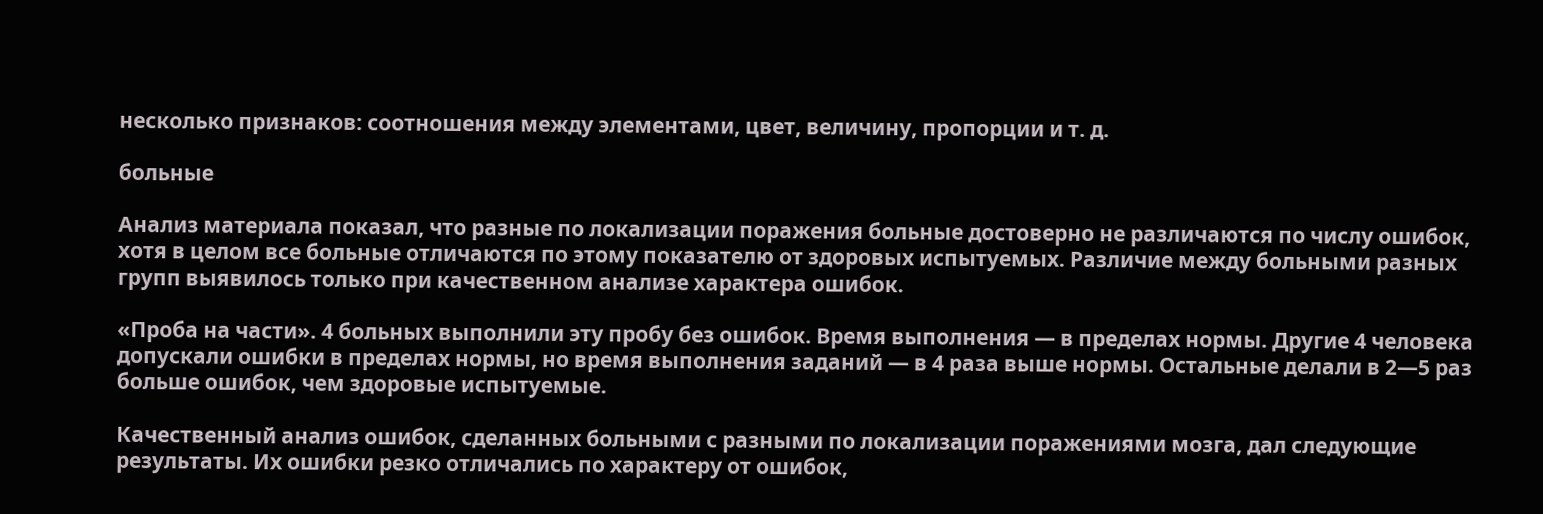несколько признаков: соотношения между элементами, цвет, величину, пропорции и т. д.

больные

Анализ материала показал, что разные по локализации поражения больные достоверно не различаются по числу ошибок, хотя в целом все больные отличаются по этому показателю от здоровых испытуемых. Различие между больными разных групп выявилось только при качественном анализе характера ошибок.

«Проба на части». 4 больных выполнили эту пробу без ошибок. Время выполнения — в пределах нормы. Другие 4 человека допускали ошибки в пределах нормы, но время выполнения заданий — в 4 раза выше нормы. Остальные делали в 2—5 раз больше ошибок, чем здоровые испытуемые.

Качественный анализ ошибок, сделанных больными с разными по локализации поражениями мозга, дал следующие результаты. Их ошибки резко отличались по характеру от ошибок,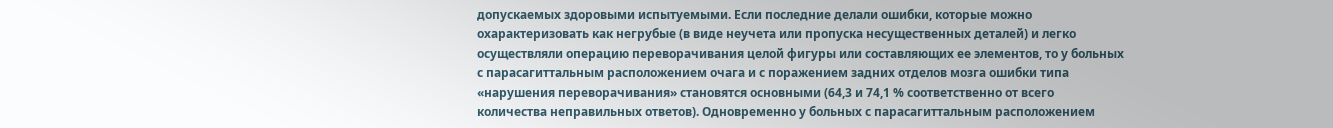допускаемых здоровыми испытуемыми. Если последние делали ошибки, которые можно охарактеризовать как негрубые (в виде неучета или пропуска несущественных деталей) и легко осуществляли операцию переворачивания целой фигуры или составляющих ее элементов, то у больных с парасагиттальным расположением очага и с поражением задних отделов мозга ошибки типа «нарушения переворачивания» становятся основными (64,3 и 74,1 % соответственно от всего количества неправильных ответов). Одновременно у больных с парасагиттальным расположением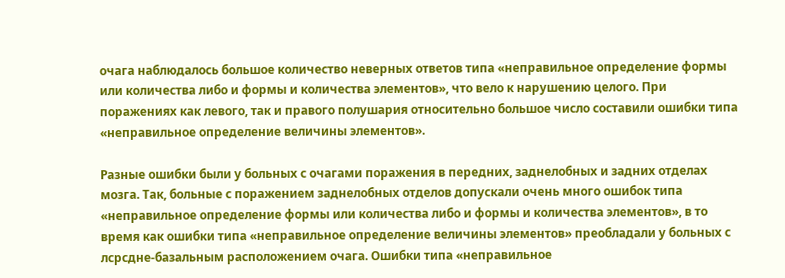очага наблюдалось большое количество неверных ответов типа «неправильное определение формы или количества либо и формы и количества элементов», что вело к нарушению целого. При поражениях как левого, так и правого полушария относительно большое число составили ошибки типа «неправильное определение величины элементов».

Разные ошибки были у больных с очагами поражения в передних, заднелобных и задних отделах мозга. Так, больные с поражением заднелобных отделов допускали очень много ошибок типа «неправильное определение формы или количества либо и формы и количества элементов», в то время как ошибки типа «неправильное определение величины элементов» преобладали у больных с лсрсдне-базальным расположением очага. Ошибки типа «неправильное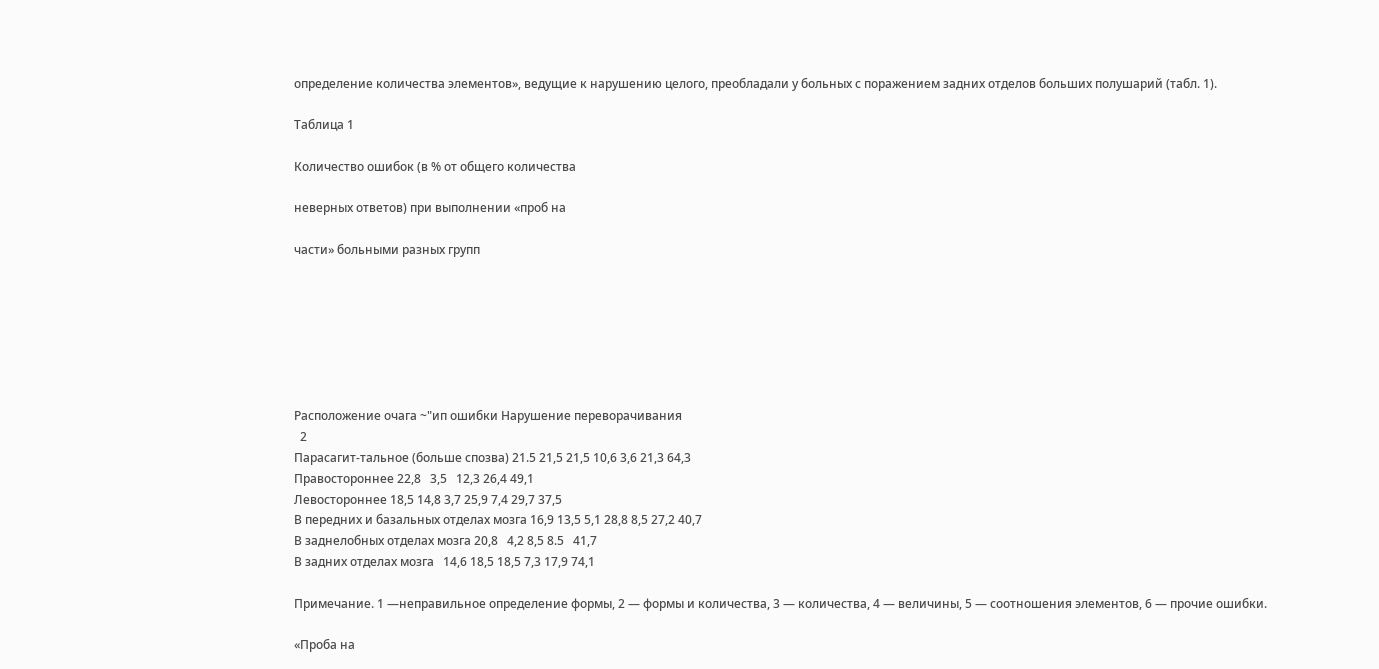определение количества элементов», ведущие к нарушению целого, преобладали у больных с поражением задних отделов больших полушарий (табл. 1).

Таблица 1

Количество ошибок (в % от общего количества

неверных ответов) при выполнении «проб на

части» больными разных групп







Расположение очага ~"ип ошибки Нарушение переворачивания
  2
Парасагит-тальное (больше спозва) 21.5 21,5 21,5 10,6 3,6 21,3 64,3
Правостороннее 22,8   3,5   12,3 26,4 49,1
Левостороннее 18,5 14,8 3,7 25,9 7,4 29,7 37,5
В передних и базальных отделах мозга 16,9 13,5 5,1 28,8 8,5 27,2 40,7
В заднелобных отделах мозга 20,8   4,2 8,5 8.5   41,7
В задних отделах мозга   14,6 18,5 18,5 7,3 17,9 74,1

Примечание. 1 —неправильное определение формы, 2 — формы и количества, 3 — количества, 4 — величины, 5 — соотношения элементов, 6 — прочие ошибки.

«Проба на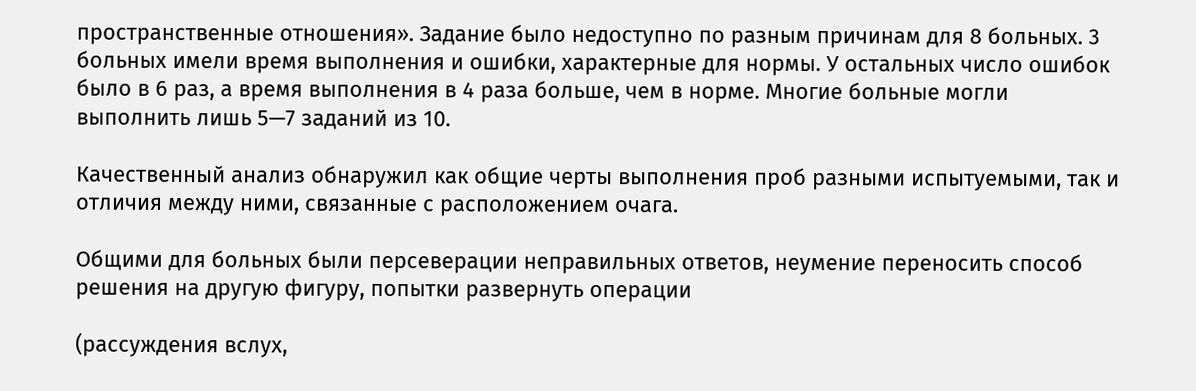пространственные отношения». Задание было недоступно по разным причинам для 8 больных. 3 больных имели время выполнения и ошибки, характерные для нормы. У остальных число ошибок было в 6 раз, а время выполнения в 4 раза больше, чем в норме. Многие больные могли выполнить лишь 5—7 заданий из 10.

Качественный анализ обнаружил как общие черты выполнения проб разными испытуемыми, так и отличия между ними, связанные с расположением очага.

Общими для больных были персеверации неправильных ответов, неумение переносить способ решения на другую фигуру, попытки развернуть операции

(рассуждения вслух,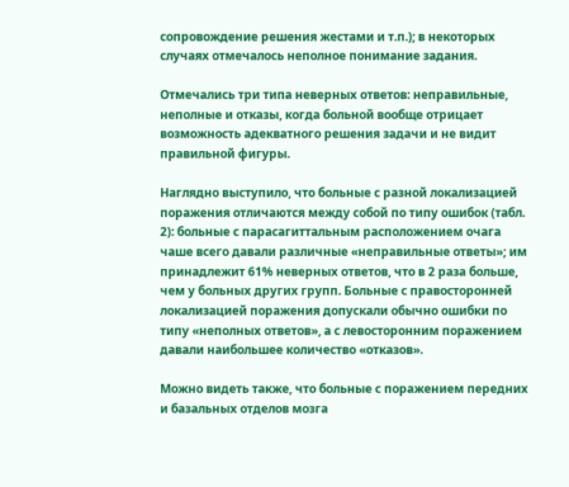сопровождение решения жестами и т.п.); в некоторых случаях отмечалось неполное понимание задания.

Отмечались три типа неверных ответов: неправильные, неполные и отказы, когда больной вообще отрицает возможность адекватного решения задачи и не видит правильной фигуры.

Наглядно выступило, что больные с разной локализацией поражения отличаются между собой по типу ошибок (табл. 2): больные с парасагиттальным расположением очага чаше всего давали различные «неправильные ответы»; им принадлежит 61% неверных ответов, что в 2 раза больше, чем у больных других групп. Больные с правосторонней локализацией поражения допускали обычно ошибки по типу «неполных ответов», а с левосторонним поражением давали наибольшее количество «отказов».

Можно видеть также, что больные с поражением передних и базальных отделов мозга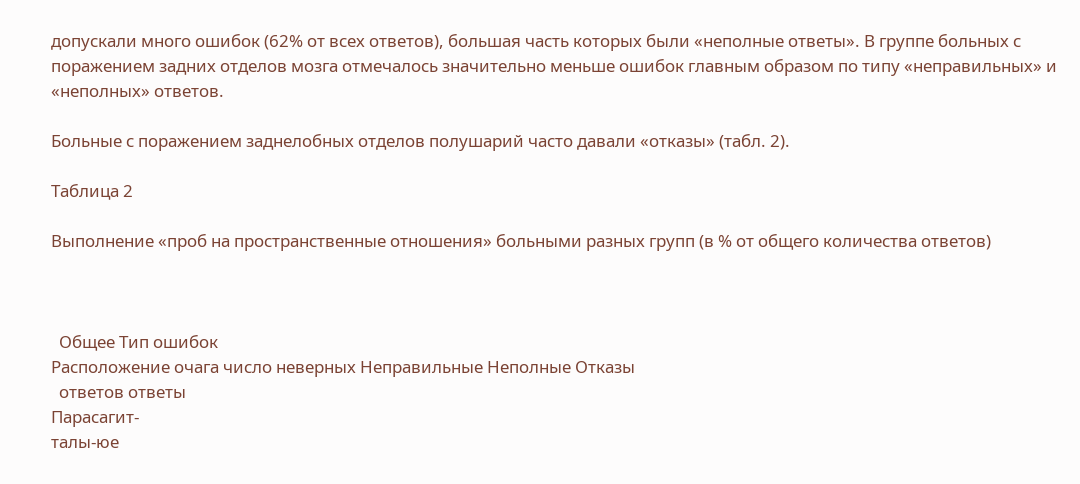допускали много ошибок (62% от всех ответов), большая часть которых были «неполные ответы». В группе больных с поражением задних отделов мозга отмечалось значительно меньше ошибок главным образом по типу «неправильных» и «неполных» ответов.

Больные с поражением заднелобных отделов полушарий часто давали «отказы» (табл. 2).

Таблица 2

Выполнение «проб на пространственные отношения» больными разных групп (в % от общего количества ответов)



  Общее Тип ошибок
Расположение очага число неверных Неправильные Неполные Отказы
  ответов ответы
Парасагит-
талы-юе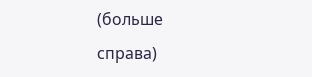(больше
справа)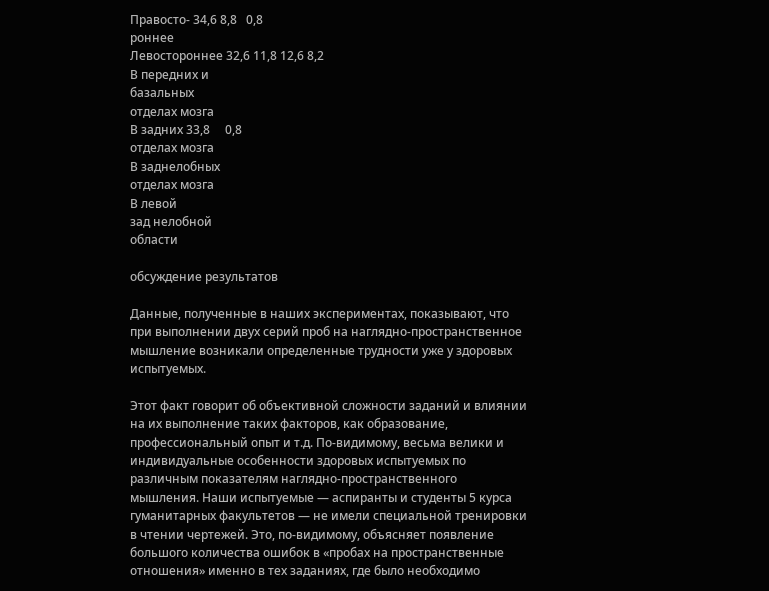Правосто- 34,6 8,8   0,8
роннее
Левостороннее 32,6 11,8 12,6 8,2
В передних и
базальных
отделах мозга
В задних 33,8     0,8
отделах мозга
В заднелобных
отделах мозга
В левой
зад нелобной
области

обсуждение результатов

Данные, полученные в наших экспериментах, показывают, что при выполнении двух серий проб на наглядно-пространственное мышление возникали определенные трудности уже у здоровых испытуемых.

Этот факт говорит об объективной сложности заданий и влиянии на их выполнение таких факторов, как образование, профессиональный опыт и т.д. По-видимому, весьма велики и индивидуальные особенности здоровых испытуемых по различным показателям наглядно-пространственного мышления. Наши испытуемые — аспиранты и студенты 5 курса гуманитарных факультетов — не имели специальной тренировки в чтении чертежей. Это, по-видимому, объясняет появление большого количества ошибок в «пробах на пространственные отношения» именно в тех заданиях, где было необходимо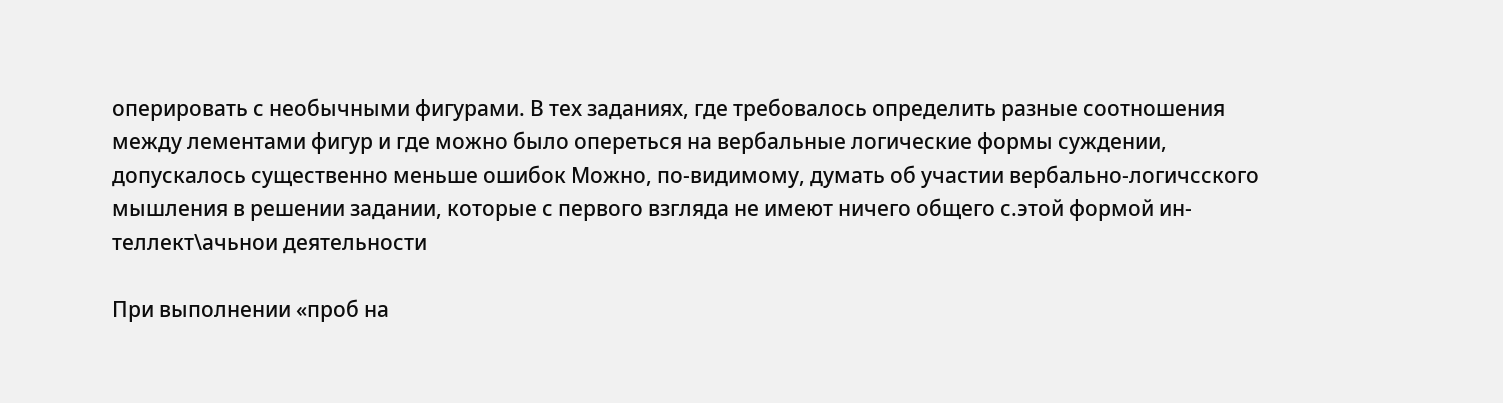оперировать с необычными фигурами. В тех заданиях, где требовалось определить разные соотношения между лементами фигур и где можно было опереться на вербальные логические формы суждении, допускалось существенно меньше ошибок Можно, по-видимому, думать об участии вербально-логичсского мышления в решении задании, которые с первого взгляда не имеют ничего общего с.этой формой ин-теллект\ачьнои деятельности

При выполнении «проб на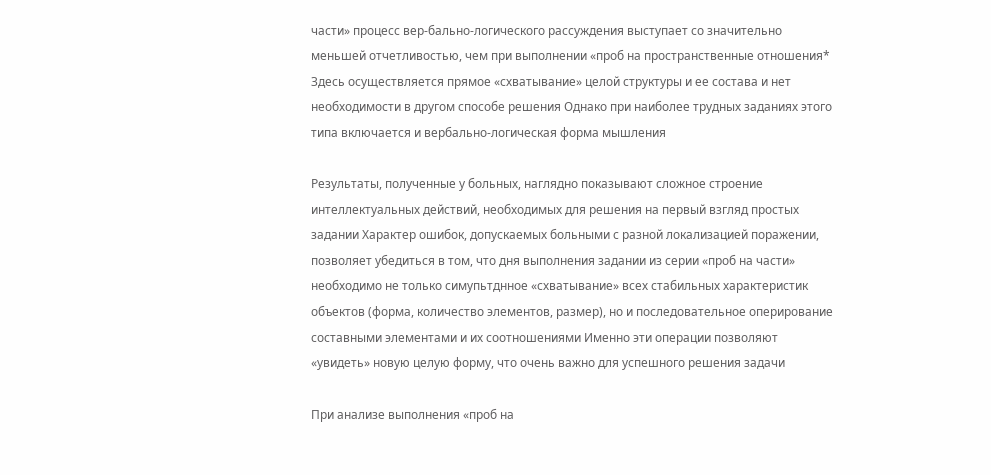части» процесс вер-бально-логического рассуждения выступает со значительно меньшей отчетливостью, чем при выполнении «проб на пространственные отношения* Здесь осуществляется прямое «схватывание» целой структуры и ее состава и нет необходимости в другом способе решения Однако при наиболее трудных заданиях этого типа включается и вербально-логическая форма мышления

Результаты, полученные у больных, наглядно показывают сложное строение интеллектуальных действий, необходимых для решения на первый взгляд простых задании Характер ошибок, допускаемых больными с разной локализацией поражении, позволяет убедиться в том, что дня выполнения задании из серии «проб на части» необходимо не только симупьтднное «схватывание» всех стабильных характеристик объектов (форма, количество элементов, размер), но и последовательное оперирование составными элементами и их соотношениями Именно эти операции позволяют «увидеть» новую целую форму, что очень важно для успешного решения задачи

При анализе выполнения «проб на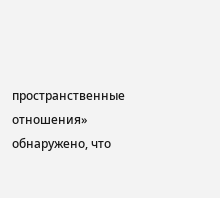пространственные отношения» обнаружено, что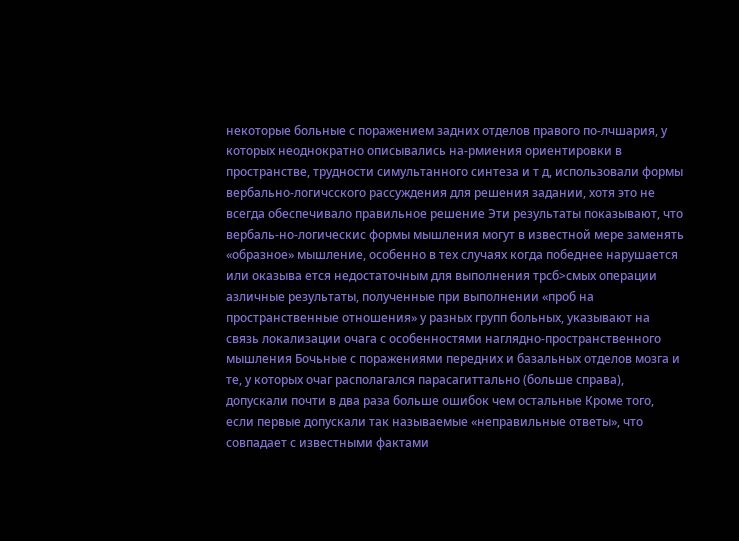некоторые больные с поражением задних отделов правого по-лчшария, у которых неоднократно описывались на-рмиения ориентировки в пространстве, трудности симультанного синтеза и т д, использовали формы вербально-логичсского рассуждения для решения задании, хотя это не всегда обеспечивало правильное решение Эти результаты показывают, что вербаль-но-логическис формы мышления могут в известной мере заменять «образное» мышление, особенно в тех случаях когда победнее нарушается или оказыва ется недостаточным для выполнения трсб>смых операции азличные результаты, полученные при выполнении «проб на пространственные отношения» у разных групп больных, указывают на связь локализации очага с особенностями наглядно-пространственного мышления Бочьные с поражениями передних и базальных отделов мозга и те, у которых очаг располагался парасагиттально (больше справа), допускали почти в два раза больше ошибок чем остальные Кроме того, если первые допускали так называемые «неправильные ответы», что совпадает с известными фактами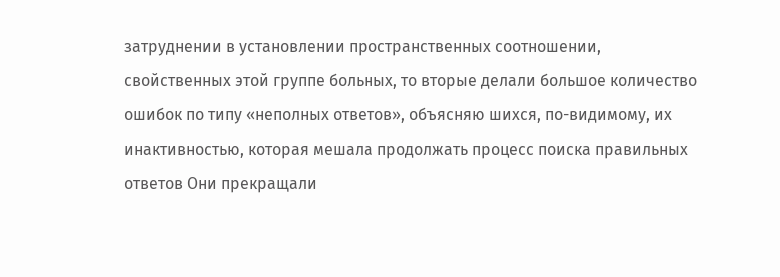затруднении в установлении пространственных соотношении, свойственных этой группе больных, то вторые делали большое количество ошибок по типу «неполных ответов», объясняю шихся, по-видимому, их инактивностью, которая мешала продолжать процесс поиска правильных ответов Они прекращали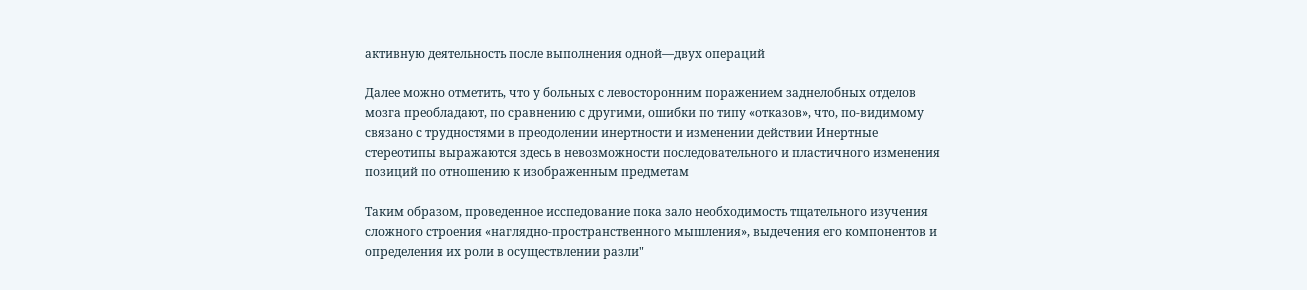активную деятельность после выполнения одной—двух операций

Далее можно отметить, что у больных с левосторонним поражением заднелобных отделов мозга преобладают, по сравнению с другими, ошибки по типу «отказов», что, по-видимому связано с трудностями в преодолении инертности и изменении действии Инертные стереотипы выражаются здесь в невозможности последовательного и пластичного изменения позиций по отношению к изображенным предметам

Таким образом, проведенное исспедование пока зало необходимость тщательного изучения сложного строения «наглядно-пространственного мышления», выдечения его компонентов и определения их роли в осуществлении разли"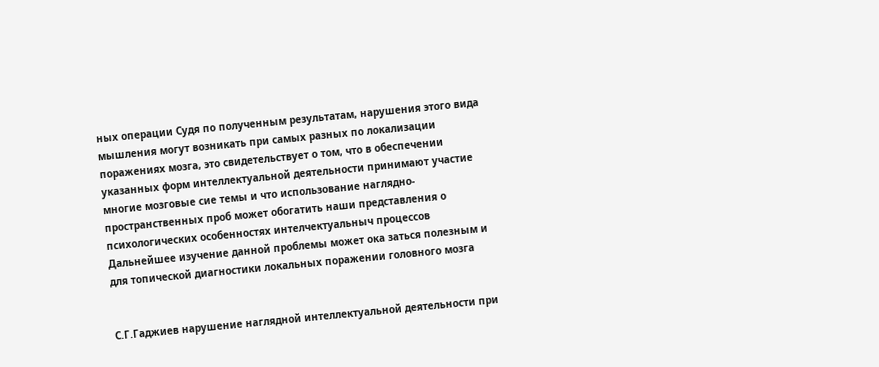ных операции Судя по полученным результатам, нарушения этого вида мышления могут возникать при самых разных по локализации поражениях мозга, это свидетельствует о том, что в обеспечении указанных форм интеллектуальной деятельности принимают участие многие мозговые сие темы и что использование наглядно-пространственных проб может обогатить наши представления о психологических особенностях интелчектуальныч процессов Дальнейшее изучение данной проблемы может ока заться полезным и для топической диагностики локальных поражении головного мозга


С.Г.Гаджиев нарушение наглядной интеллектуальной деятельности при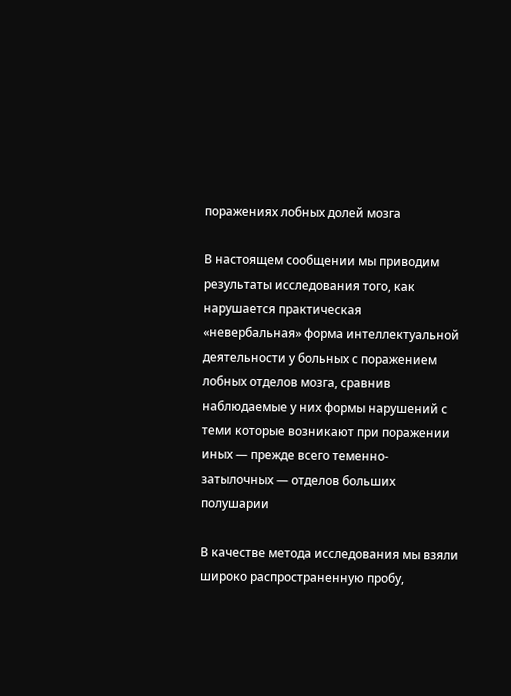поражениях лобных долей мозга

В настоящем сообщении мы приводим результаты исследования того, как нарушается практическая «невербальная» форма интеллектуальной деятельности у больных с поражением лобных отделов мозга, сравнив наблюдаемые у них формы нарушений с теми которые возникают при поражении иных — прежде всего теменно-затылочных — отделов больших полушарии

В качестве метода исследования мы взяли широко распространенную пробу,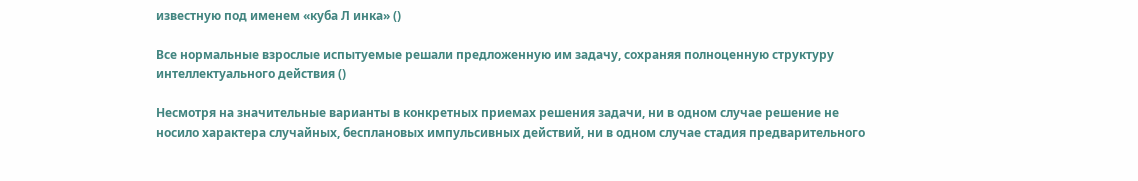известную под именем «куба Л инка» ()

Все нормальные взрослые испытуемые решали предложенную им задачу, сохраняя полноценную структуру интеллектуального действия ()

Несмотря на значительные варианты в конкретных приемах решения задачи, ни в одном случае решение не носило характера случайных, бесплановых импульсивных действий, ни в одном случае стадия предварительного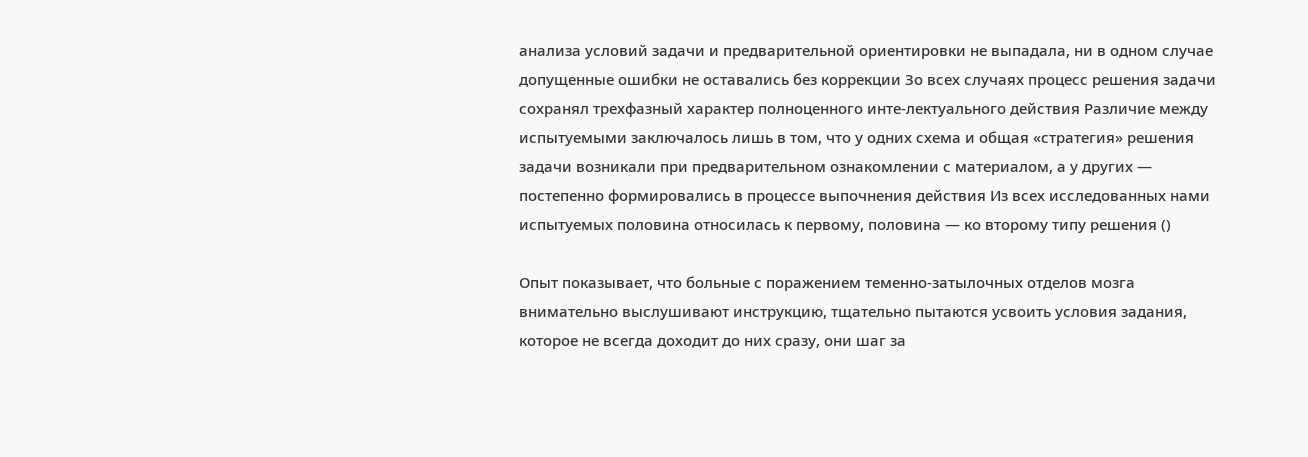анализа условий задачи и предварительной ориентировки не выпадала, ни в одном случае допущенные ошибки не оставались без коррекции Зо всех случаях процесс решения задачи сохранял трехфазный характер полноценного инте-лектуального действия Различие между испытуемыми заключалось лишь в том, что у одних схема и общая «стратегия» решения задачи возникали при предварительном ознакомлении с материалом, а у других — постепенно формировались в процессе выпочнения действия Из всех исследованных нами испытуемых половина относилась к первому, половина — ко второму типу решения ()

Опыт показывает, что больные с поражением теменно-затылочных отделов мозга внимательно выслушивают инструкцию, тщательно пытаются усвоить условия задания, которое не всегда доходит до них сразу, они шаг за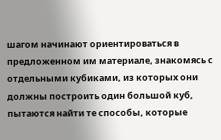шагом начинают ориентироваться в предложенном им материале, знакомясь с отдельными кубиками, из которых они должны построить один большой куб, пытаются найти те способы, которые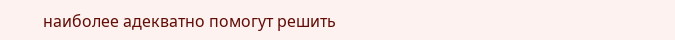наиболее адекватно помогут решить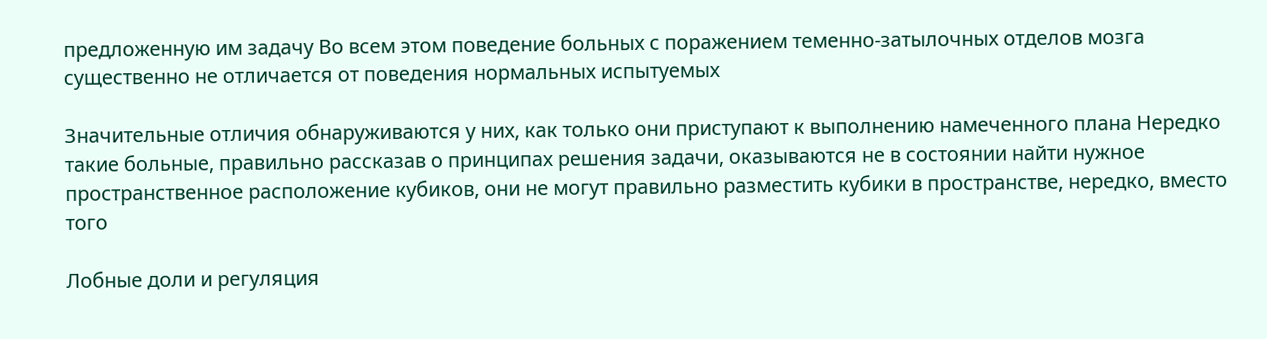предложенную им задачу Во всем этом поведение больных с поражением теменно-затылочных отделов мозга существенно не отличается от поведения нормальных испытуемых

Значительные отличия обнаруживаются у них, как только они приступают к выполнению намеченного плана Нередко такие больные, правильно рассказав о принципах решения задачи, оказываются не в состоянии найти нужное пространственное расположение кубиков, они не могут правильно разместить кубики в пространстве, нередко, вместо того

Лобные доли и регуляция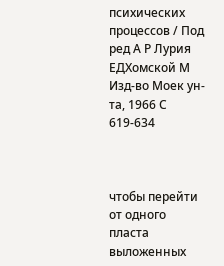психических процессов / Под ред А Р Лурия ЕДХомской М Изд-во Моек ун-та, 1966 С 619-634



чтобы перейти от одного пласта выложенных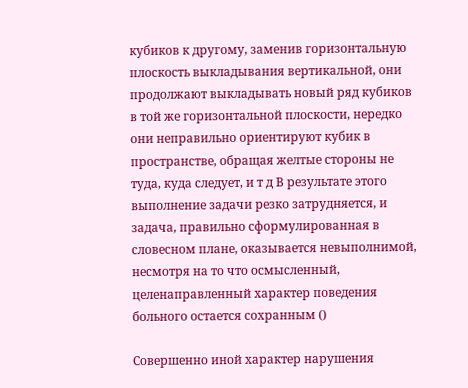кубиков к другому, заменив горизонтальную плоскость выкладывания вертикальной, они продолжают выкладывать новый ряд кубиков в той же горизонтальной плоскости, нередко они неправильно ориентируют кубик в пространстве, обращая желтые стороны не туда, куда следует, и т д В результате этого выполнение задачи резко затрудняется, и задача, правильно сформулированная в словесном плане, оказывается невыполнимой, несмотря на то что осмысленный, целенаправленный характер поведения больного остается сохранным ()

Совершенно иной характер нарушения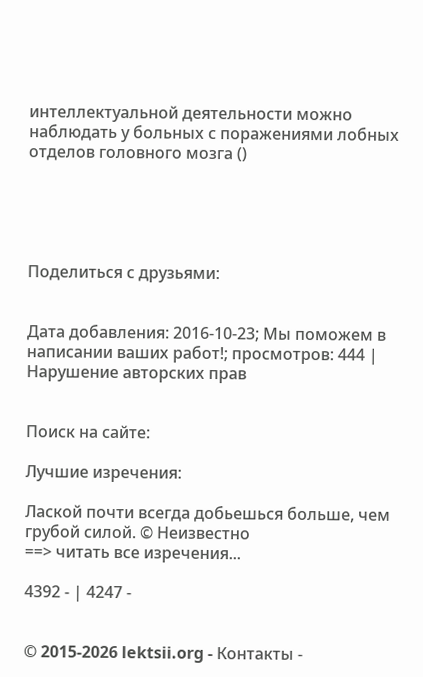интеллектуальной деятельности можно наблюдать у больных с поражениями лобных отделов головного мозга ()





Поделиться с друзьями:


Дата добавления: 2016-10-23; Мы поможем в написании ваших работ!; просмотров: 444 | Нарушение авторских прав


Поиск на сайте:

Лучшие изречения:

Лаской почти всегда добьешься больше, чем грубой силой. © Неизвестно
==> читать все изречения...

4392 - | 4247 -


© 2015-2026 lektsii.org - Контакты -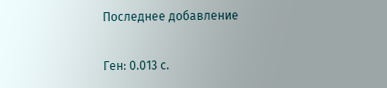Последнее добавление

Ген: 0.013 с.